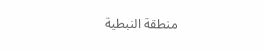منطقة النبطية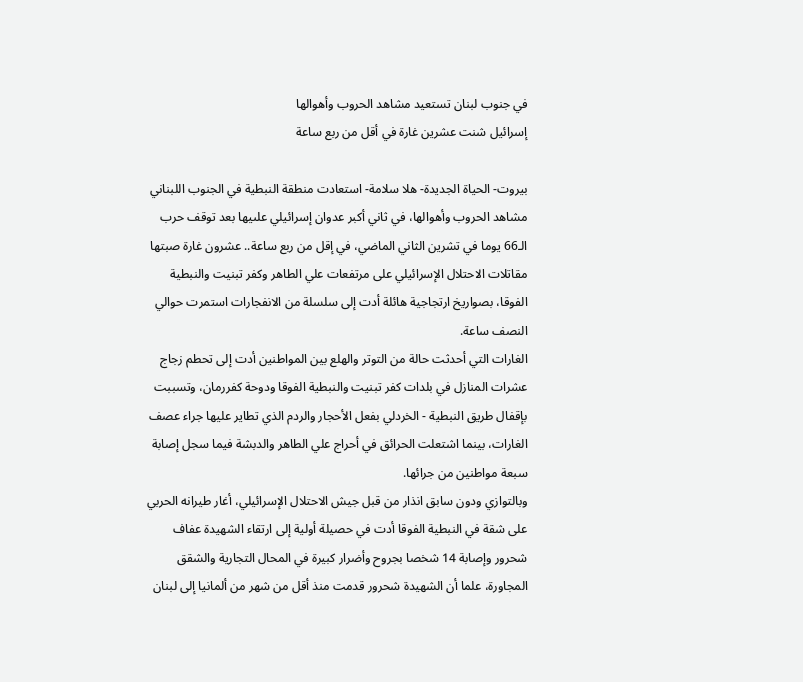في جنوب لبنان تستعيد مشاهد الحروب وأهوالها
إسرائيل شنت عشرين غارة في أقل من ربع ساعة

بيروت- الحياة الجديدة- هلا سلامة- استعادت منطقة النبطية في الجنوب اللبناني مشاهد الحروب وأهوالها، في ثاني أكبر عدوان إسرائيلي علىيها بعد توقف حرب الـ66 يوما في تشرين الثاني الماضي، في إقل من ربع ساعة.. عشرون غارة صبتها مقاتلات الاحتلال الإسرائيلي على مرتفعات علي الطاهر وكفر تبنيت والنبطية الفوقا، بصواريخ ارتجاجية هائلة أدت إلى سلسلة من الانفجارات استمرت حوالي النصف ساعة.
الغارات التي أحدثت حالة من التوتر والهلع بين المواطنين أدت إلى تحطم زجاج عشرات المنازل في بلدات كفر تبنيت والنبطية الفوقا ودوحة كفررمان، وتسببت بإقفال طريق النبطية - الخردلي بفعل الأحجار والردم الذي تطاير عليها جراء عصف الغارات، بينما اشتعلت الحرائق في أحراج علي الطاهر والدبشة فيما سجل إصابة سبعة مواطنين من جرائها.
وبالتوازي ودون سابق انذار من قبل جيش الاحتلال الإسرائيلي، أغار طيرانه الحربي على شقة في النبطية الفوقا أدت في حصيلة أولية إلى ارتقاء الشهيدة عفاف شحرور وإصابة 14 شخصا بجروح وأضرار كبيرة في المحال التجارية والشقق المجاورة، علما أن الشهيدة شحرور قدمت منذ أقل من شهر من ألمانيا إلى لبنان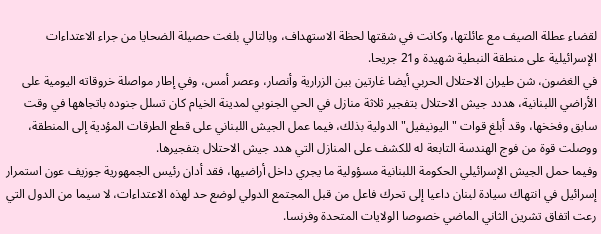لقضاء عطلة الصيف مع عائلتها، وكانت في شقتها لحظة الاستهداف، وبالتالي بلغت حصيلة الضحايا من جراء الاعتداءات الإسرائيلية على منطقة النبطية شهيدة و21 جريحا.
في الغضون، شن طيران الاحتلال الحربي أيضا غارتين بين الزرارية وأنصار، وعصر أمس، وفي إطار مواصلة خروقاته اليومية على الأراضي اللبنانية، هددد جيش الاحتلال بتفجير ثلاثة منازل في الحي الجنوبي لمدينة الخيام كان تسلل جنوده باتجاهها في وقت سابق وفخخها، وقد أبلغ قوات "اليونيفيل" الدولية بذلك، فيما عمل الجيش اللبناني على قطع الطرقات المؤدية إلى المنطقة، ووصلت قوة من فوج الهندسة التابعة له للكشف على المنازل التي هدد جيش الاحتلال بتفجيرها.
وفيما حمل الجيش الإسرائيلي الحكومة اللبنانية مسؤولية ما يجري داخل أراضيها، فقد أدان رئيس الجمهورية جوزيف عون استمرار إسرائيل في انتهاك سيادة لبنان داعيا إلى تحرك فاعل من قبل المجتمع الدولي لوضع حد لهذه الاعتداءات، لا سيما من الدول التي رعت اتفاق تشرين الثاني الماضي خصوصا الولايات المتحدة وفرنسا.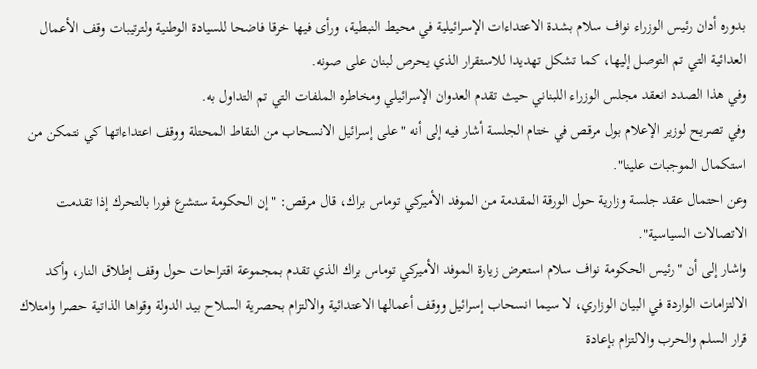بدوره أدان رئيس الوزراء نواف سلام بشدة الاعتداءات الإسرائيلية في محيط النبطية، ورأى فيها خرقا فاضحا للسيادة الوطنية ولترتيبات وقف الأعمال العدائية التي تم التوصل إليها، كما تشكل تهديدا للاستقرار الذي يحرص لبنان على صونه.
وفي هذا الصدد انعقد مجلس الوزراء اللبناني حيث تقدم العدوان الإسرائيلي ومخاطره الملفات التي تم التداول به.
وفي تصريح لوزير الإعلام بول مرقص في ختام الجلسة أشار فيه إلى أنه "على إسرائيل الانسحاب من النقاط المحتلة ووقف اعتداءاتها كي نتمكن من استكمال الموجبات علينا".
وعن احتمال عقد جلسة وزارية حول الورقة المقدمة من الموفد الأميركي توماس براك، قال مرقص: "إن الحكومة ستشرع فورا بالتحرك إذا تقدمت الاتصالات السياسية".
واشار إلى أن "رئيس الحكومة نواف سلام استعرض زيارة الموفد الأميركي توماس براك الذي تقدم بمجموعة اقتراحات حول وقف إطلاق النار، وأكد الالتزامات الواردة في البيان الوزاري، لا سيما انسحاب إسرائيل ووقف أعمالها الاعتدائية والالتزام بحصرية السلاح بيد الدولة وقواها الذاتية حصرا وامتلاك قرار السلم والحرب والالتزام بإعادة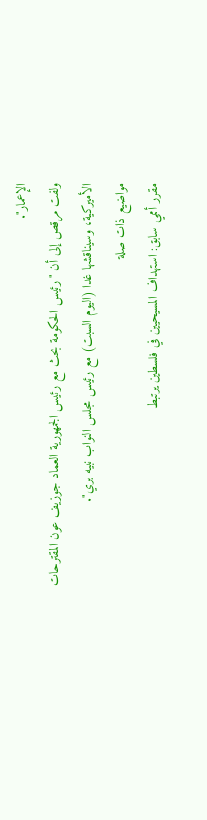الإعمار".
ولفت مرقص إلى أن "رئيس الحكومة بحث مع رئيس الجمهورية العماد جوزيف عون المقترحات الأميركية، وسيناقشها غدا (اليوم السبت) مع رئيس مجلس النواب نبيه بري".
مواضيع ذات صلة
مقرر أممي سابق: استهداف المسيحيين في فلسطين يرتبط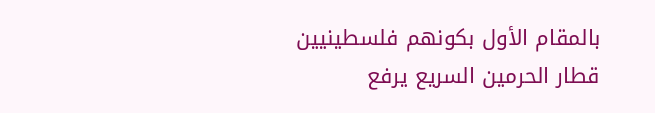بالمقام الأول بكونهم فلسطينيين
قطار الحرمين السريع يرفع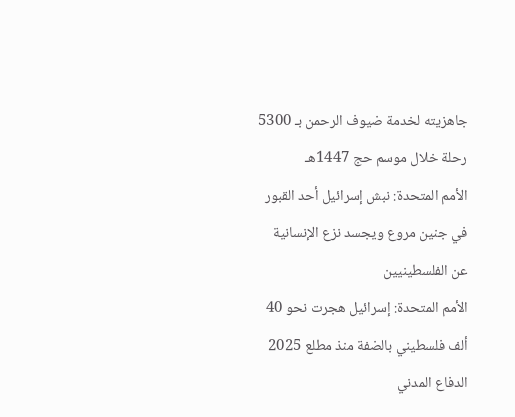جاهزيته لخدمة ضيوف الرحمن بـ 5300 رحلة خلال موسم حج 1447هـ
الأمم المتحدة: نبش إسرائيل أحد القبور في جنين مروع ويجسد نزع الإنسانية عن الفلسطينيين
الأمم المتحدة: إسرائيل هجرت نحو 40 ألف فلسطيني بالضفة منذ مطلع 2025
الدفاع المدني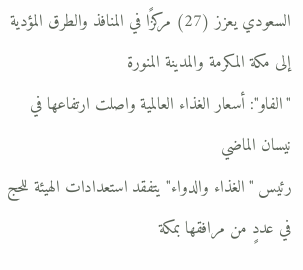السعودي يعزز (27) مركزًا في المنافذ والطرق المؤدية إلى مكة المكرمة والمدينة المنورة
"الفاو": أسعار الغذاء العالمية واصلت ارتفاعها في نيسان الماضي
رئيس "الغذاء والدواء" يتفقد استعدادات الهيئة للحج في عددٍ من مرافقها بمكة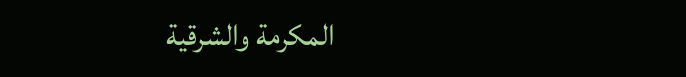المكرمة والشرقية